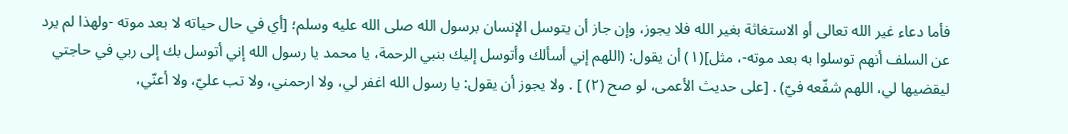فأما دعاء غير الله تعالى أو الاستغاثة بغير الله فلا يجوز، وإن جاز أن يتوسل الإنسان برسول الله صلى الله عليه وسلم؛ [أي في حال حياته لا بعد موته -ولهذا لم يرد عن السلف أنهم توسلوا به بعد موته-، مثل](١) أن يقول: (اللهم إني أسألك وأتوسل إليك بنبي الرحمة، يا محمد يا رسول الله إني أتوسل بك إلى ربي في حاجتي ليقضيها لي، اللهم شفّعه فيّ) . [على حديث الأعمى، لو صح (٢) ] . ولا يجوز أن يقول: يا رسول الله اغفر لي، ولا ارحمني، ولا تب عليّ، ولا أعنّي،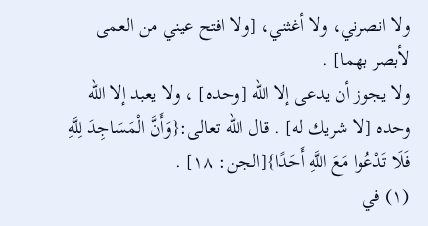ولا انصرني، ولا أغثني، [ولا افتح عيني من العمى لأبصر بهما] .
ولا يجوز أن يدعى إلا الله [وحده] ، ولا يعبد إلا الله وحده [لا شريك له] . قال الله تعالى:{وَأَنَّ الْمَسَاجِدَ لِلَّهِ فَلَا تَدْعُوا مَعَ اللَّهِ أَحَدًا}[الجن: ١٨] .
(١) في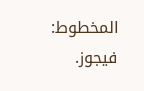المخطوط: فيجوز.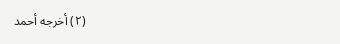(٢) أخرجه أحمد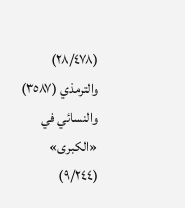(٢٨/٤٧٨) والترمذي (٣٥٨٧) والنسائي في «الكبرى» (٩/٢٤٤)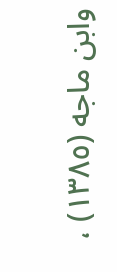وابن ماجه (١٣٨٥) ،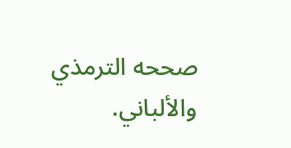صححه الترمذي والألباني.